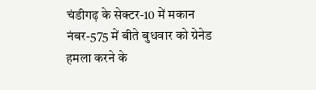चंडीगढ़ के सेक्टर-10 में मकान नंबर-575 में बीते बुधवार को ग्रेनेड हमला करने के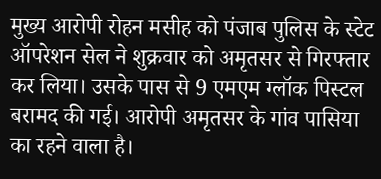मुख्य आरोपी रोहन मसीह को पंजाब पुलिस के स्टेट ऑपरेशन सेल ने शुक्रवार को अमृतसर से गिरफ्तार कर लिया। उसके पास से 9 एमएम ग्लॉक पिस्टल बरामद की गई। आरोपी अमृतसर के गांव पासिया का रहने वाला है।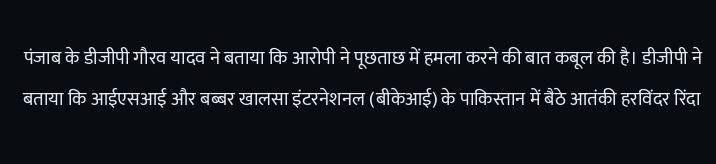पंजाब के डीजीपी गौरव यादव ने बताया कि आरोपी ने पूछताछ में हमला करने की बात कबूल की है। डीजीपी ने बताया कि आईएसआई और बब्बर खालसा इंटरनेशनल (बीकेआई) के पाकिस्तान में बैठे आतंकी हरविंदर रिंदा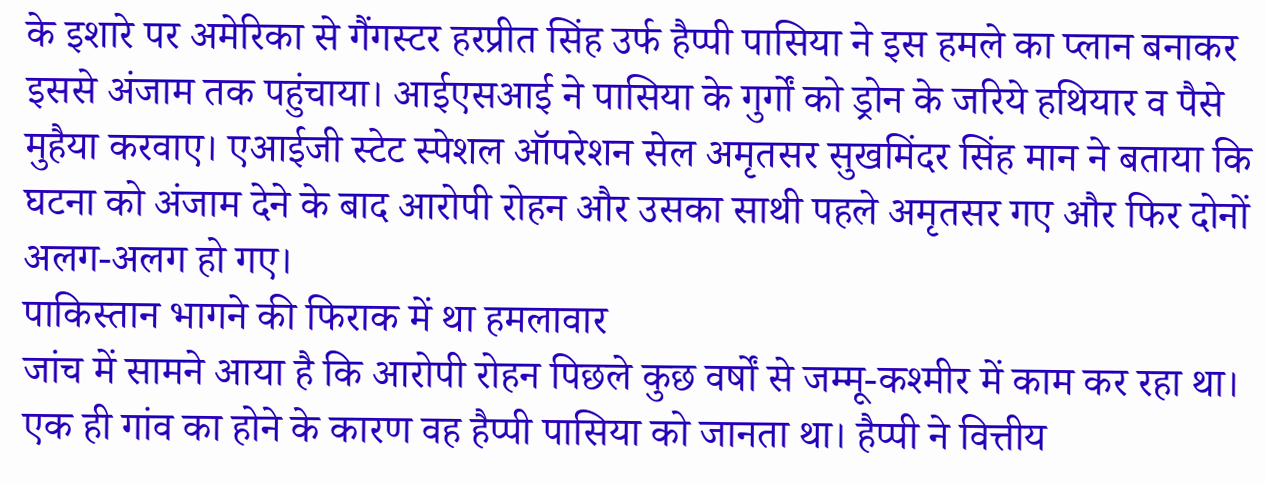के इशारे पर अमेरिका से गैंगस्टर हरप्रीत सिंह उर्फ हैप्पी पासिया ने इस हमले का प्लान बनाकर इससे अंजाम तक पहुंचाया। आईएसआई ने पासिया के गुर्गों को ड्रोन के जरिये हथियार व पैसे मुहैया करवाए। एआईजी स्टेट स्पेशल ऑपरेशन सेल अमृतसर सुखमिंदर सिंह मान ने बताया कि घटना को अंजाम देने के बाद आरोपी रोहन और उसका साथी पहले अमृतसर गए और फिर दोनों अलग-अलग हो गए।
पाकिस्तान भागने की फिराक में था हमलावार
जांच में सामने आया है कि आरोपी रोहन पिछले कुछ वर्षों से जम्मू-कश्मीर में काम कर रहा था। एक ही गांव का होने के कारण वह हैप्पी पासिया को जानता था। हैप्पी ने वित्तीय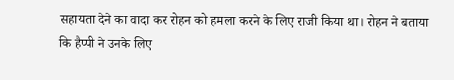सहायता देने का वादा कर रोहन को हमला करने के लिए राजी किया था। रोहन ने बताया कि हैप्पी ने उनके लिए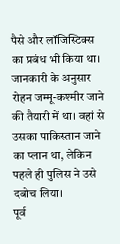पैसे और लॉजिस्टिक्स का प्रबंध भी किया था। जानकारी के अनुसार रोहन जम्मू-कश्मीर जाने की तैयारी में था। वहां से उसका पाकिस्तान जाने का प्लान था, लेकिन पहले ही पुलिस ने उसे दबोच लिया।
पूर्व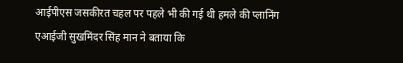आईपीएस जसकीरत चहल पर पहले भी की गई थी हमले की प्लानिंग
एआईजी सुखमिंदर सिंह मान ने बताया कि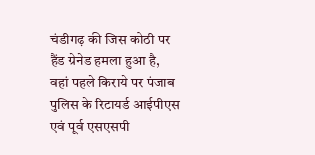चंडीगढ़ की जिस कोठी पर हैंड ग्रेनेड हमला हुआ है, वहां पहले किराये पर पंजाब पुलिस के रिटायर्ड आईपीएस एवं पूर्व एसएसपी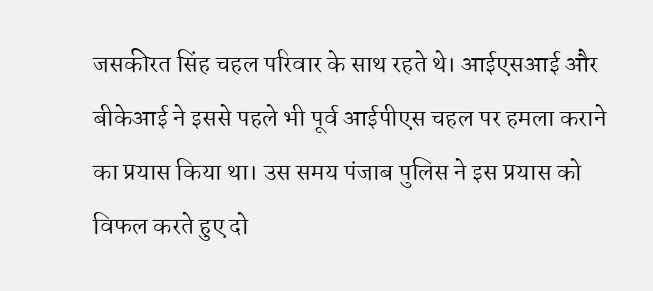जसकीरत सिंह चहल परिवार के साथ रहते थे। आईएसआई और बीकेआई ने इससे पहले भी पूर्व आईपीएस चहल पर हमला कराने का प्रयास किया था। उस समय पंजाब पुलिस ने इस प्रयास को विफल करते हुए दो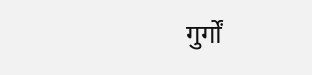गुर्गों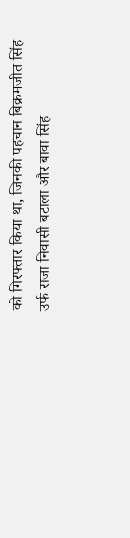को गिरफ्तार किया था, जिनकी पहचान बिक्रमजीत सिंह उर्फ राजा निवासी बटाला और बावा सिंह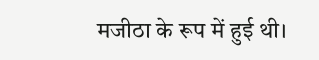मजीठा के रूप में हुई थी।